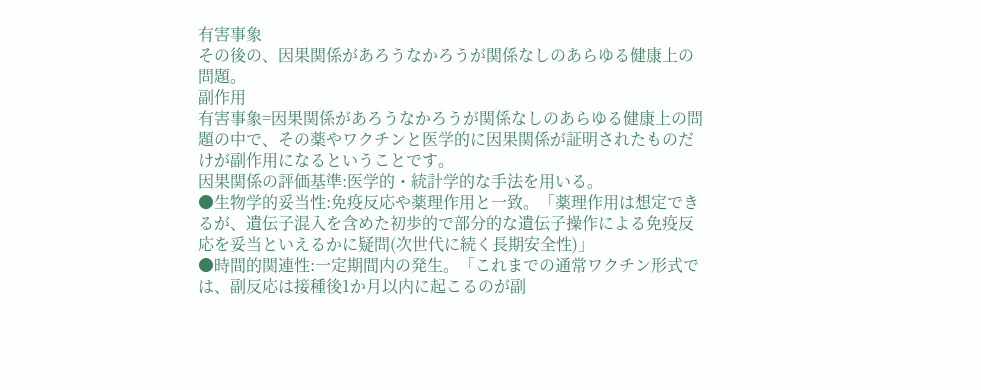有害事象
その後の、因果関係があろうなかろうが関係なしのあらゆる健康上の問題。
副作用
有害事象=因果関係があろうなかろうが関係なしのあらゆる健康上の問題の中で、その薬やワクチンと医学的に因果関係が証明されたものだけが副作用になるということです。
因果関係の評価基準:医学的・統計学的な手法を用いる。
●生物学的妥当性:免疫反応や薬理作用と一致。「薬理作用は想定できるが、遺伝子混入を含めた初歩的で部分的な遺伝子操作による免疫反応を妥当といえるかに疑問(次世代に続く長期安全性)」
●時間的関連性:一定期間内の発生。「これまでの通常ワクチン形式では、副反応は接種後1か月以内に起こるのが副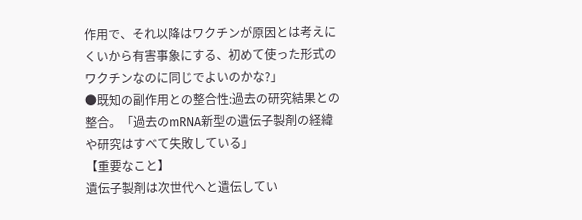作用で、それ以降はワクチンが原因とは考えにくいから有害事象にする、初めて使った形式のワクチンなのに同じでよいのかな?」
●既知の副作用との整合性:過去の研究結果との整合。「過去のmRNA新型の遺伝子製剤の経緯や研究はすべて失敗している」
【重要なこと】
遺伝子製剤は次世代へと遺伝してい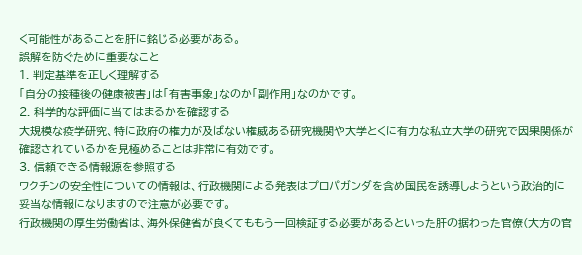く可能性があることを肝に銘じる必要がある。
誤解を防ぐために重要なこと
1. 判定基準を正しく理解する
「自分の接種後の健康被害」は「有害事象」なのか「副作用」なのかです。
2. 科学的な評価に当てはまるかを確認する
大規模な疫学研究、特に政府の権力が及ばない権威ある研究機関や大学とくに有力な私立大学の研究で因果関係が確認されているかを見極めることは非常に有効です。
3. 信頼できる情報源を参照する
ワクチンの安全性についての情報は、行政機関による発表はプロパガンダを含め国民を誘導しようという政治的に妥当な情報になりますので注意が必要です。
行政機関の厚生労働省は、海外保健省が良くてももう一回検証する必要があるといった肝の据わった官僚(大方の官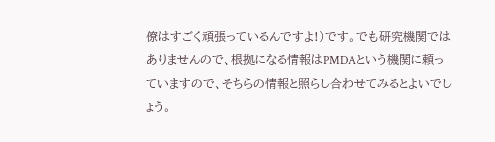僚はすごく頑張っているんですよ!)です。でも研究機関ではありませんので、根拠になる情報はPMDAという機関に頼っていますので、そちらの情報と照らし合わせてみるとよいでしょう。